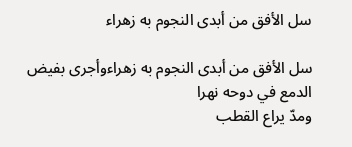سل الأفق من أبدى النجوم به زهراء

سل الأفق من أبدى النجوم به زهراءوأجرى بفيض الدمع في دوحه نهرا
ومدّ يراع القطب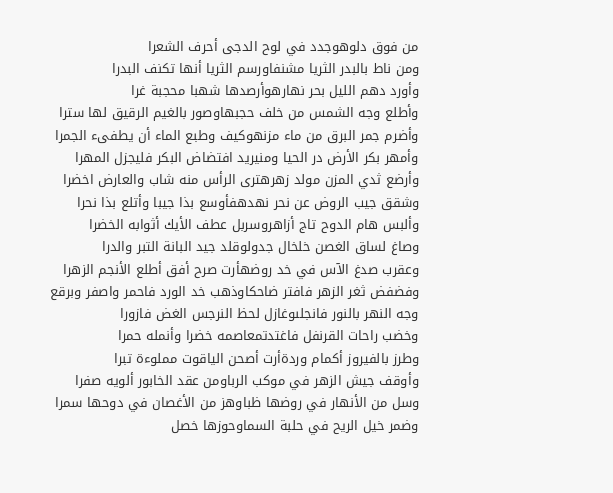من فوق دلوهوجدد في لوح الدجى أحرف الشعرا
ومن ناط بالبدر الثريا مشنفاورسم الثريا أنها تكنف البدرا
وأورد دهم الليل بحر نهارهوأرصدها شهبا محجبة غرا
وأطلع وجه الشمس من خلف حجبهاوصور بالغيم الرقيق لها سترا
وأضرم جمر البرق من ماء مزنهوكيف وطبع الماء أن يطفىء الجمرا
وأمهر بكر الأرض در الحيا ومنيريد افتضاض البكر فليجزل المهرا
وأرضع ثدي المزن مولد زهرهترى الرأس منه شاب والعارض اخضرا
وشقق جيب الروض عن نحر نهدهفأوسع بذا جيبا وأتلع بذا نحرا
وألبس هام الدوح تاج أزاهروسربل عطف الأيك أثوابه الخضرا
وصاغ لساق الغصن خلخال جدولوقلد جيد البانة التبر والدرا
وعقرب صدغ الآس في خد روضهأرت صرح أفق أطلع الأنجم الزهرا
وفضفض ثغر الزهر فافتر ضاحكاوذهب خد الورد فاحمر واصفر وبرقع
وجه النهر بالنور فانجلىوغازل لحظ النرجس الغض فازورا
وخضب راحات القرنفل فاغتدتمعاصمه خضرا وأنمله حمرا
وطرز بالفيروز أكمام وردةأرت أصحن الياقوت مملوءة تبرا
وأوقف جيش الزهر في موكب الرباومن عقد الخابور ألويه صفرا
وسل من الأنهار في روضها ظباوهز من الأغصان في دوحها سمرا
وضمر خيل الريح في حلبة السماوحوزها خصل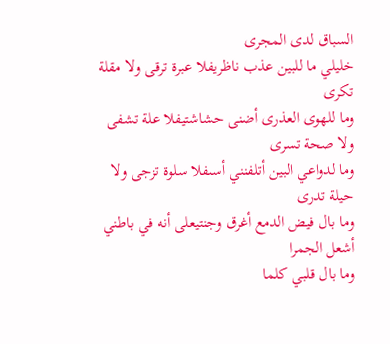السباق لدى المجرى
خليلي ما للبين عذب ناظريفلا عبرة ترقى ولا مقلة تكرى
وما للهوى العذرى أضنى حشاشتيفلا علة تشفى ولا صحة تسرى
وما لدواعي البين أتلفنني أسىفلا سلوة تزجى ولا حيلة تدرى
وما بال فيض الدمع أغرق وجنتيعلى أنه في باطني أشعل الجمرا
وما بال قلبي كلما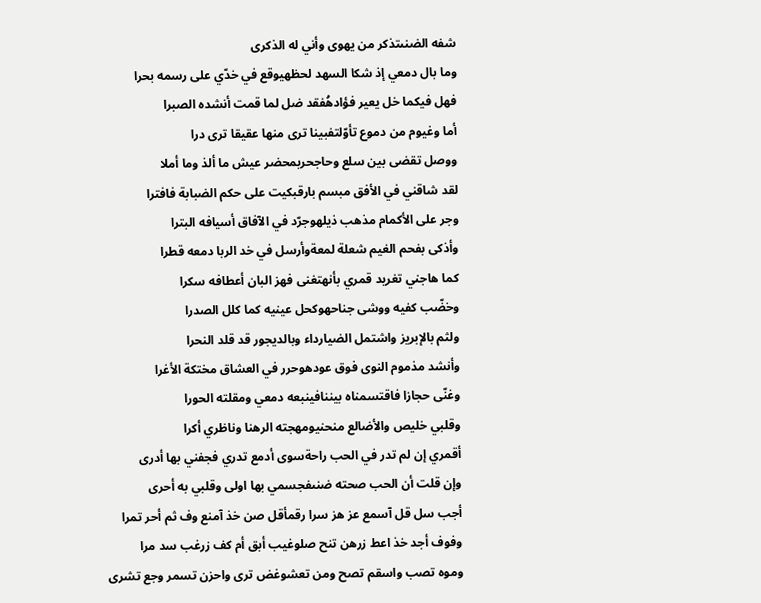شفه الضنىتذكر من يهوى وأني له الذكرى
وما بال دمعي إذ شكا السهد لحظهيوقع في خدّي على رسمه بحرا
فهل فيكما خل يعير فؤادهُفقد ضل لما قمت أنشده الصبرا
أما وغيوم من دموع تأوّلتفبينا ترى منها عقيقا ترى درا
ووصل تقضى بين سلع وحاجحربمحضر عيش ما ألذ وما أملا
لقد شاقني في الأفق مبسم بارقبكيت على حكم الضبابة فافترا
وجر على الأكمام مذهب ذيلهوجرّد في الآفاق أسيافه البترا
وأذكى بفحم الغيم شعلة لمعةوأرسل في خد الربا دمعه قطرا
كما هاجني تغريد قمري بأنهتغنى فهز البان أعطافه سكرا
وخضّب كفيه ووشى جناحهوكحل عينيه كما كلل الصدرا
ولثم بالإبريز واشتمل الضيارداء وبالديجور قد قلد النحرا
وأنشد مذموم النوى فوق عودهوحرر في العشاق مختكة الأغرا
وغنّى حجازا فاقتسمناه بيننافينبعه دمعي ومقلته الحورا
وقلبي خليص والأضالع منحنيومهجته الرهنا وناظري أكرا
أقمري إن لم تدر في الحب راحةسوى أدمع تدري فجفني بها أدرى
وإن قلت أن الحب صحته ضنىفجسمي بها اولى وقلبي به أحرى
أجب سل قل آسمع عز هز سرا رقمأقل صن خذ آمنع وف ثم أحر تمرا
وفوف أجد خذ اعط زرهن تنح صلوغيب أبق أم كف زرغب سد مرا
وموه تصب واسقم تصح ومن تعشوغض ترى واحزن تسمر وجع تشرى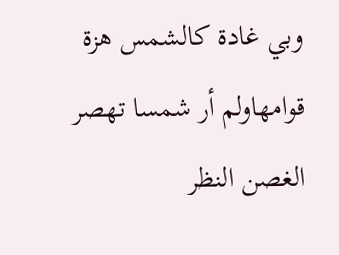وبي غادة كالشمس هزة قوامهاولم أر شمسا تهصر الغصن النظر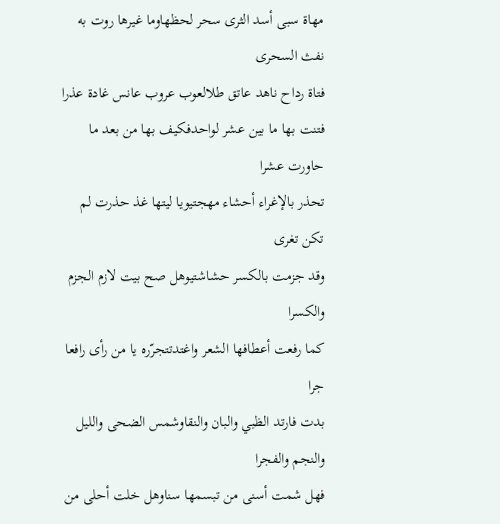مهاة سبى أسد الثرى سحر لحظهاوما غيرها روت به نفث السحرى
فتاة رداح ناهد عاتق طلالعوب عروب عانس غادة عذرا
فتنت بها ما بين عشر لواحدفكيف بها من بعد ما حاورت عشرا
تحذر بالإغراء أحشاء مهجتيويا ليتها غذ حذرت لم تكن تغرى
وقد جزمت بالكسر حشاشتيوهل صح بيت لازم الجزم والكسرا
كما رفعت أعطافها الشعر واغتدتتجرّره يا من رأى رافعا جرا
بدت فارتد الظبي والبان والنقاوشمس الضحى والليل والنجم والفجرا
فهل شمت أسنى من تبسمها سناوهل خلت أحلى من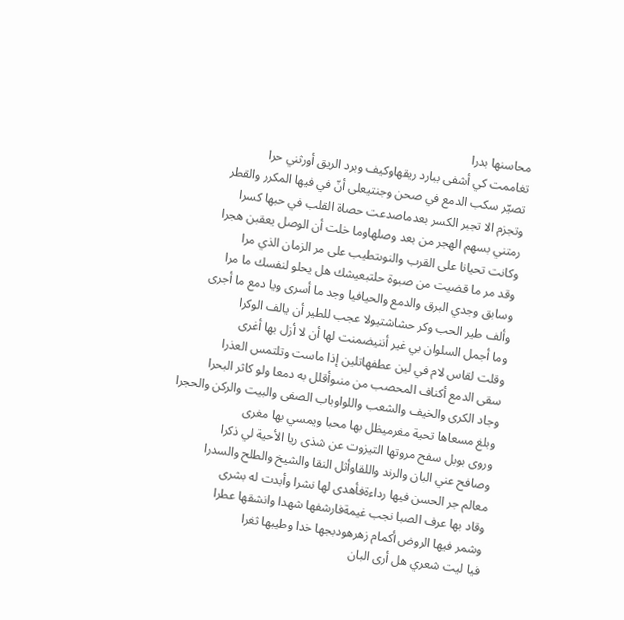محاسنها بدرا
تغاممت كي أشفى ببارد ريقهاوكيف وبرد الريق أورثني حرا
تصيّر سكب الدمع في صحن وجنتيعلى أنّ في فيها المكرر والقطر
وتجزم الا تجبر الكسر بعدماصدعت حصاة القلب في حبها كسرا
رمتني بسهم الهجر من بعد وصلهاوما خلت أن الوصل يعقبن هجرا
وكانت تحيانا على القرب والنوىتطيب على مر الزمان الذي مرا
وقد مر ما قضيت من صبوة حلتبعيشك هل يحلو لنفسك ما مرا
وسابق وجدي البرق والدمع والحيافيا وجد ما أسرى ويا دمع ما أجرى
وألف طير الحب وكر حشاشتيولا عجب للطير أن يالف الوكرا
وما أجمل السلوان بي غير أننيضمنت لها أن لا أزل بها أغرى
وقلت لقاس لام في لين عطفهاتلين إذا ماست وتلتمس العذرا
سقى الدمع أكناف المحصب من منىوأقلل به دمعا ولو كاثر البحرا
وجاد الكرى والخيف والشعب واللواوباب الصفى والبيت والركن والحجرا
وبلغ مسعاها تحية مغرميظل بها محبا ويمسي بها مغرى
وروى بوبل سفح مروتها التيزوت عن شذى ريا الأحية لي ذكرا
وصافح عني البان والرند واللقاوأثل النقا والشيخ والطلح والسدرا
معالم جر الحسن فيها رداءةفأهدى لها نشرا وأبدت له بشرى
وقاد بها عرف الصبا نجب غيمةفارشفها شهدا وانشقها عطرا
وشمر فيها الروض أكمام زهرهودبجها خدا وطيبها ثغرا
فيا ليت شعري هل أرى البان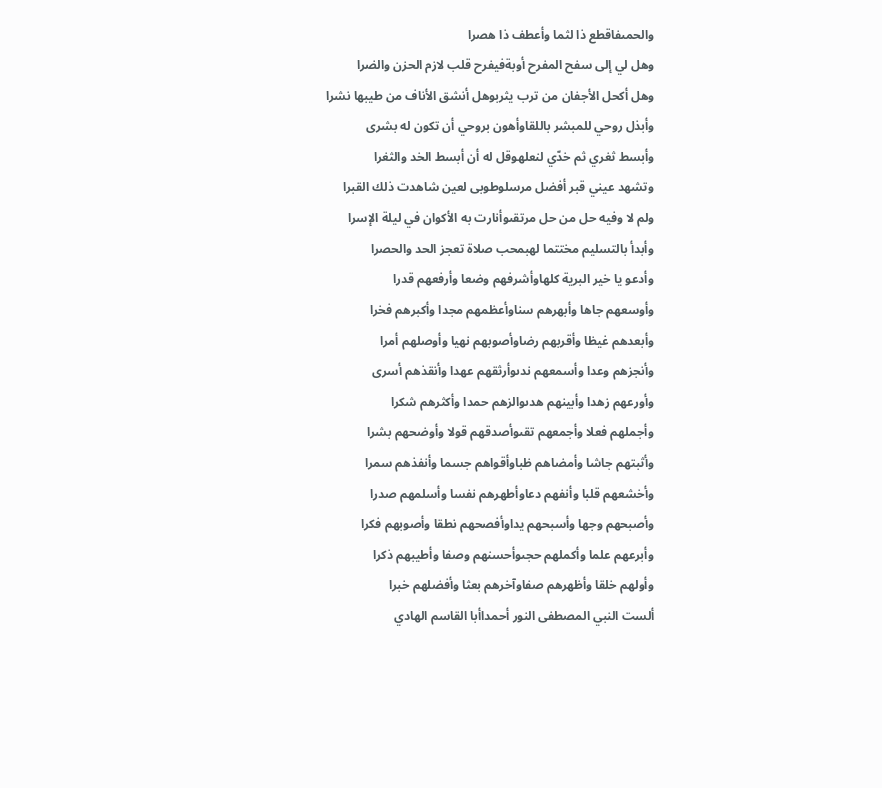والحمىفاقطع ذا لثما وأعطف ذا هصرا
وهل لي إلى سفح المفرح أوبةفيفرح قلب لازم الحزن والضرا
وهل أكحل الأجفان من ترب يثربوهل أنشق الأناف من طيبها نشرا
وأبذل روحي للمبشر باللقاوأهون بروحي أن تكون له بشرى
وأبسط ثغري ثم خدّي لنعلهوقل له أن أبسط الخد والثغرا
وتشهد عيني قبر أفضل مرسلوطوبى لعين شاهدت ذلك القبرا
ولم لا وفيه حل من حل مرتقىوأنارت به الأكوان في ليلة الإسرا
وأبدأ بالتسليم مختتما لهبمحب صلاة تعجز الحد والحصرا
وأدعو يا خير البرية كلهاوأشرفهم وضعا وأرفعهم قدرا
وأوسعهم جاها وأبهرهم سناوأعظمهم مجدا وأكبرهم فخرا
وأبعدهم غيظا وأقربهم رضاوأصوبهم نهيا وأوصلهم أمرا
وأنجزهم وعدا وأسمعهم ندىوأرثقهم عهدا وأنقذهم أسرى
وأورعهم زهدا وأبينهم هدىوالزهم حمدا وأكثرهم شكرا
وأجملهم فعلا وأجمعهم تقىوأصدقهم قولا وأوضحهم بشرا
وأثبتهم جاشا وأمضاهم ظباوأقواهم جسما وأنفذهم سمرا
وأخشعهم قلبا وأنفهم دعاوأطهرهم نفسا وأسلمهم صدرا
وأصبحهم وجها وأسبحهم يداوأفصحهم نطقا وأصوبهم فكرا
وأبرعهم علما وأكملهم حجىوأحسنهم وصفا وأطيبهم ذكرا
وأولهم خلقا وأظهرهم صفاوآخرهم بعثا وأفضلهم خبرا
ألست النبي المصطفى النور أحمداأبا القاسم الهادي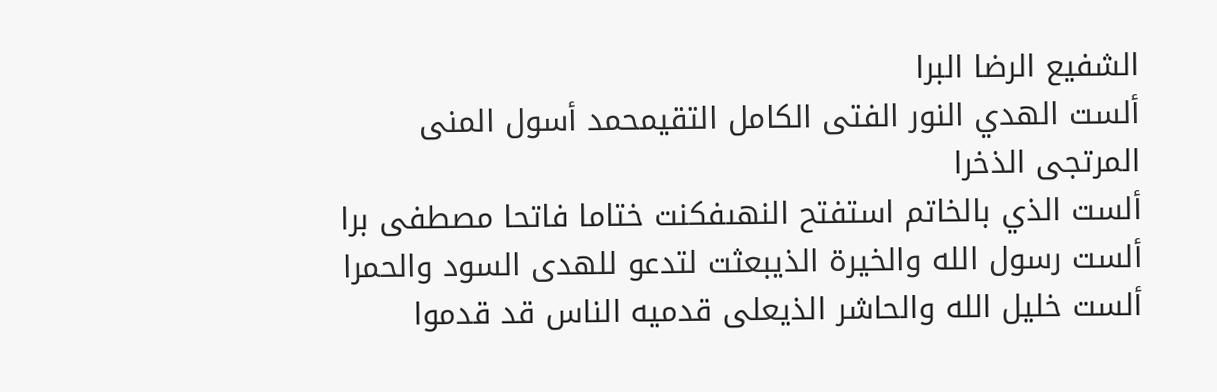الشفيع الرضا البرا
ألست الهدي النور الفتى الكامل التقيمحمد أسول المنى المرتجى الذخرا
ألست الذي بالخاتم استفتح النهىفكنت ختاما فاتحا مصطفى برا
ألست رسول الله والخيرة الذيبعثت لتدعو للهدى السود والحمرا
ألست خليل الله والحاشر الذيعلى قدميه الناس قد قدموا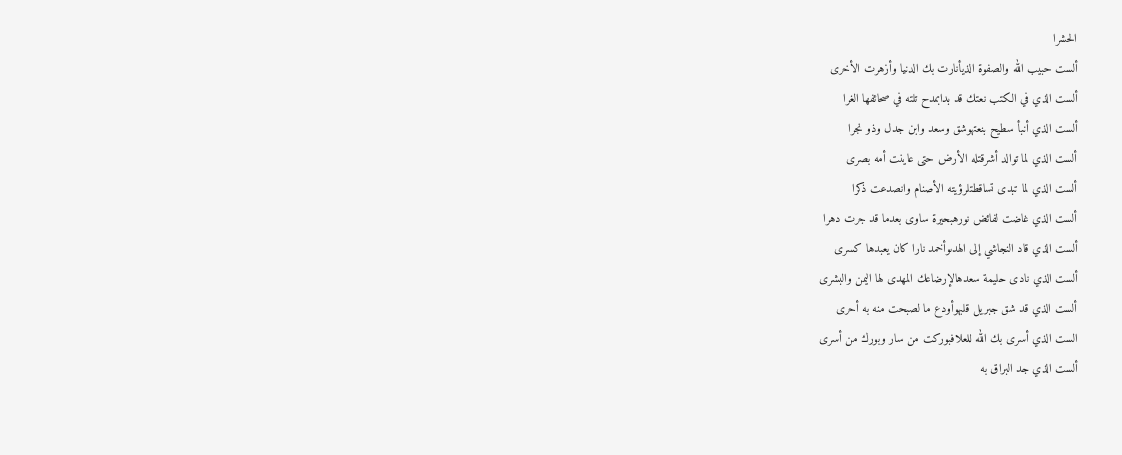الحشرا
ألست حبيب الله والصفوة الذيأنارت بك الدنيا وأزهرت الأخرى
ألست الذي في الكتب نعتك قد بدابمدح تلته في صحائفها الغرا
ألست الذي أنبأ سطيح بنعتهوشق وسعد وابن جدل وذو نجرا
ألست الذي لما توالد أشرقتله الأرض حتى عاينت أمه بصرى
ألست الذي لما تبدى تساقطتلرؤيته الأصنام وانصدعت ذكرا
ألست الذي غاضت لفائض نورهبحيرة ساوى بعدما قد جرت دهرا
ألست الذي قاد النجاشي إلى الهدىوأخمد نارا كان يعبدها كسرى
ألست الذي نادى حليمة سعدهالإرضاعك المهدى لها اليمن والبشرى
ألست الذي قد شق جبريل قلبهوأودع ما لصبحت منه به أحرى
الست الذي أسرى بك الله للعلافبوركت من سار وبورك من أسرى
ألست الذي جد البراق به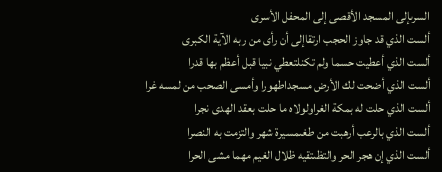السرىإلى المسجد الأقصى إلى المحفل الأسرى
ألست الذي قد جاوز الحجب ارتقاإلى أن رأى من ربه الآية الكبرى
ألست الذي أعطيت حسما ولم تكنلتعطي نبيا قبل أعظم بها قدرا
ألست الذي أضحت لك الأرض مسجداطهورا وأمسى الصحب من لمسه غرا
ألست الذي حلت له بمكة الغراولولاه ما حلت بعقد الهدى نجرا
ألست الذي بالرعب أرهبت من طغىمسيرة شهر والتزمت به النصرا
ألست الذي إن هجر الحر والتظىتقيه ظلال الغيم مهما مشى الحرا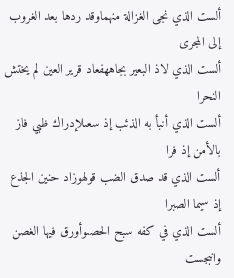ألست الذي نجى الغزالة منهماوقد ردها بعد الغروب إلى المجرى
ألست الذي لاذ البعير بجاههفعاد قرير العين لم يختش النحرا
ألست الذي أنبأ به الذئب إذ سعىلإدراك ظبي فاز بالأمن إذ فرا
ألست الذي قد صدق الضب قولهوزاد حنين الجذع إذ سيما الصبرا
ألست الذي في كفه سبح الحصىوأورق فيها الغصن وانبجست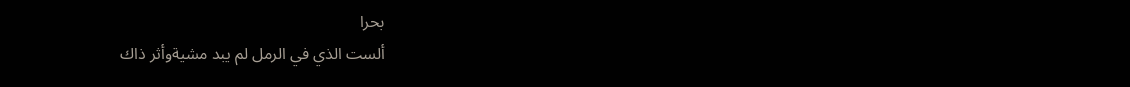بحرا
ألست الذي في الرمل لم يبد مشيةوأثر ذاك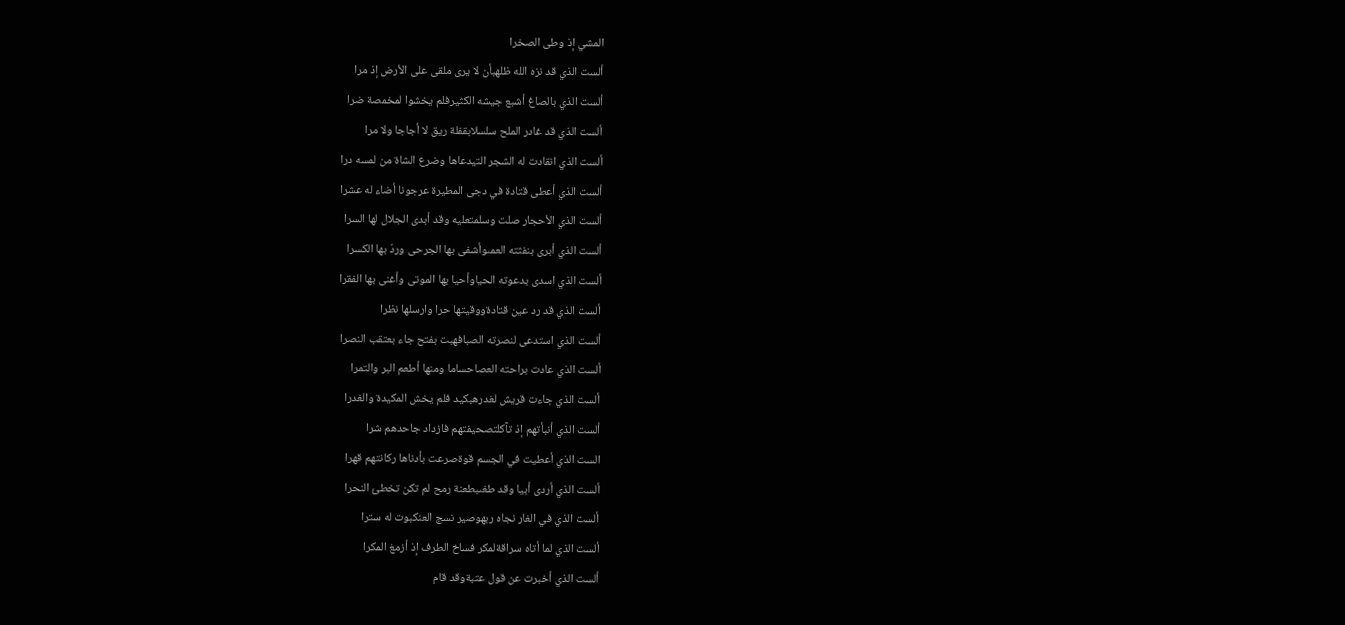المشي إذ وطى الصخرا
ألست الذي قد نزه الله ظلهبأن لا يرى ملقى على الأرض إذ مرا
ألست الذي بالصاغ أشبع جيشه الكثيرفلم يخشوا لمخمصة ضرا
ألست الذي قد غادر الملح سلسلابقفلة ريق لا أجاجا ولا مرا
ألست الذي انقادت له الشجر التيدعاها وضرع الشاة من لمسه درا
ألست الذي أعطى قتادة في دجى المطيرة عرجونا أضاء له عشرا
ألست الذي الأحجار صلت وسلمتعليه وقد أبدى الجلال لها السرا
ألست الذي أبرى بنفثته العمىوأشفى بها الجرحى وردّ بها الكسرا
ألست الذي اسدى بدعوته الحياوأحيا بها الموتى وأغنى بها الفقرا
ألست الذي قد رد عين قتادةووقيتها حرا وارسلها نظرا
ألست الذي استدعى لنصرته الصبافهبت بفتح جاء بعتقب النصرا
ألست الذي عادت براحته العصاحساما ومنها أطعم البر والتمرا
ألست الذي جاءت قريش لغدرهبكيد فلم يخش المكيدة والغدرا
ألست الذي أنبأتهم إذ تآكلتصحيفتهم فازداد جاحدهم شرا
الست الذي أعطيت في الجسم قوةصرعت بأدناها ركانتهم قهرا
ألست الذي أردى أبيا وقد طغىبطعنة رمح لم تكن تخطئ النحرا
ألست الذي في الغار نجاه ربهوصير نسج العنكبوت له سترا
ألست الذي لما أتاه سراقةلمكر فساخ الطرف إذ أزمغ المكرا
ألست الذي أخبرت عن قول عتبةوقد قام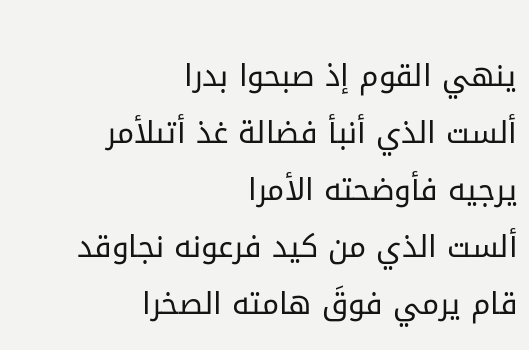ينهي القوم إذ صبحوا بدرا
ألست الذي أنبأ فضالة غذ أتىلأمر يرجيه فأوضحته الأمرا
ألست الذي من كيد فرعونه نجاوقد قام يرمي فوقَ هامته الصخرا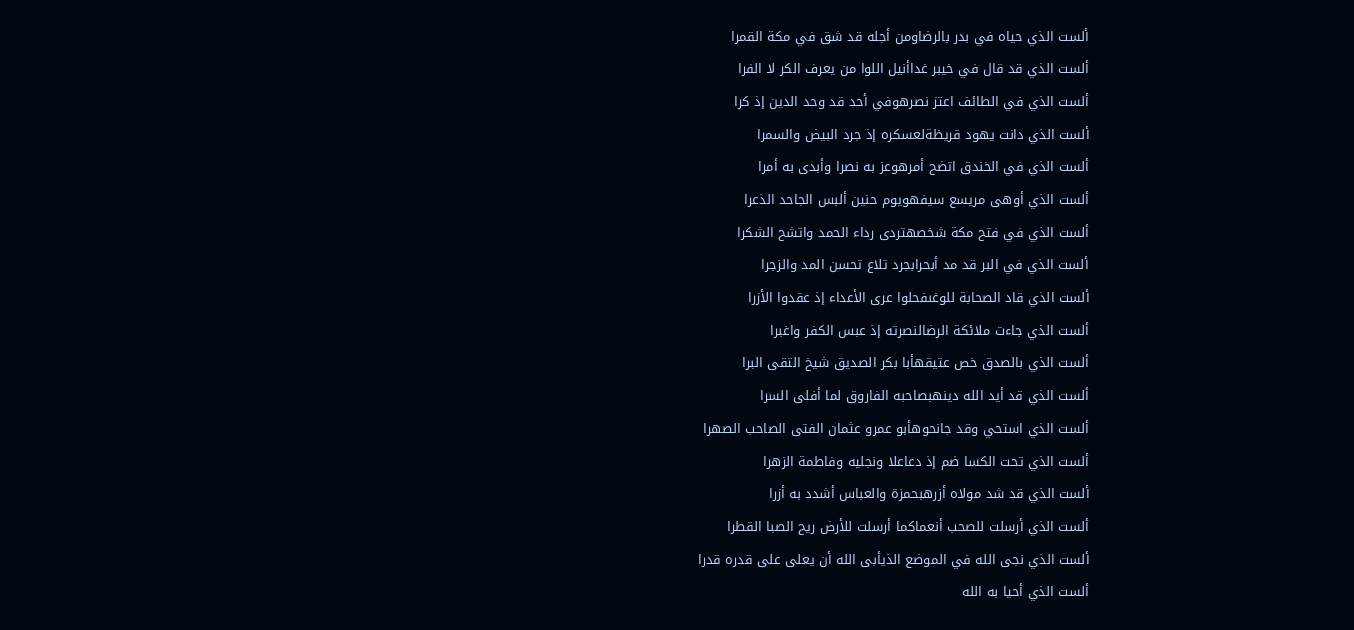ألست الذي حياه في بدر بالرضاومن أجله قد شق في مكة القمرا
ألست الذي قد قال في خيبر غداأنيل اللوا من يعرف الكر لا الفرا
ألست الذي في الطائف اعتز نصرهوفي أحد قد وحد الدين إذ كرا
ألست الذي دانت يهود قريظةلعسكره إذ جرد البيض والسمرا
ألست الذي في الخندق اتضح أمرهوعز به نصرا وأبدى به أمرا
ألست الذي أوهى مريسع سيفهويوم حنين ألبس الجاحد الذعرا
ألست الذي في فتح مكة شخصهتردى رداء الحمد واتشح الشكرا
ألست الذي في البر قد مد أبحرابجرد تلاع تحسن المد والزجرا
ألست الذي قاد الصحابة للوغىفحلوا عرى الأعداء إذ عقدوا الأزرا
ألست الذي جاءت ملائكة الرضالنصرته إذ عبس الكفر واغبرا
ألست الذي بالصدق خص عتيقهأبا بكر الصديق شيخ التقى البرا
ألست الذي قد أيد الله دينهبصاحبه الفاروق لما أفلى السرا
ألست الذي استحي وقد جانحوهأبو عمرو عثمان الفتى الصاحب الصهرا
ألست الذي تحت الكسا ضم إذ دعاعلا ونجليه وفاطمة الزهرا
ألست الذي قد شد مولاه أزرهبحمزة والعباس أشدد به أزرا
ألست الذي أرسلت للصحب أنعماكما أرسلت للأرض ريح الصبا القطرا
ألست الذي نجى الله في الموضع الذيأبى الله أن يعلى على قدره قدرا
ألست الذي أحيا به الله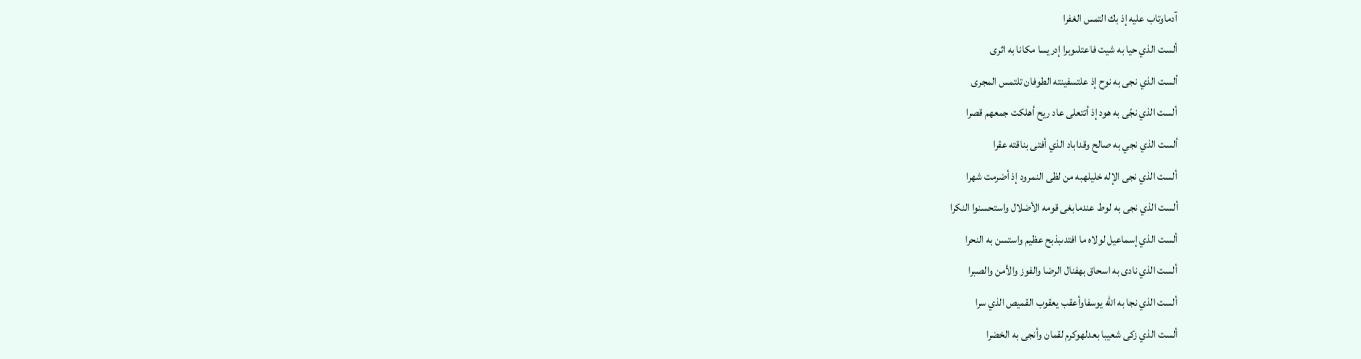آدماوتاب عليه إذ بك التمس الغفرا
ألست الذي حيا به شيت فاعتلىوبرا إدريسا مكانا به اثرى
ألست الذي نجى به نوح إذ علتسفينته الطوفان تلتمس المجرى
ألست الذي نجّى به هود إذ أتتعلى عاد ريح أهلكت جمعهم قصرا
ألست الذي نجي به صالح وقداباد الذي أفتى بناقته عقرا
ألست الذي نجى الإله خليلهبه من لظى النمرود إذ أضرمت شهرا
ألست الذي نجى به لوط عندمابغى قومه الأضلال واستحسنوا النكرا
ألست الذي إسماعيل لولاه ما افتدىبذبح عظيم واستسن به النحرا
ألست الذي نادى به اسحاق بهفنال الرضا والفوز والأمن والصبرا
ألست الذي نجا به الله يوسفاوأعقب يعقوب القميص الذي سرا
ألست الذي زكى شعيبا بعدلهوكرم لقمان وأنجى به الخضرا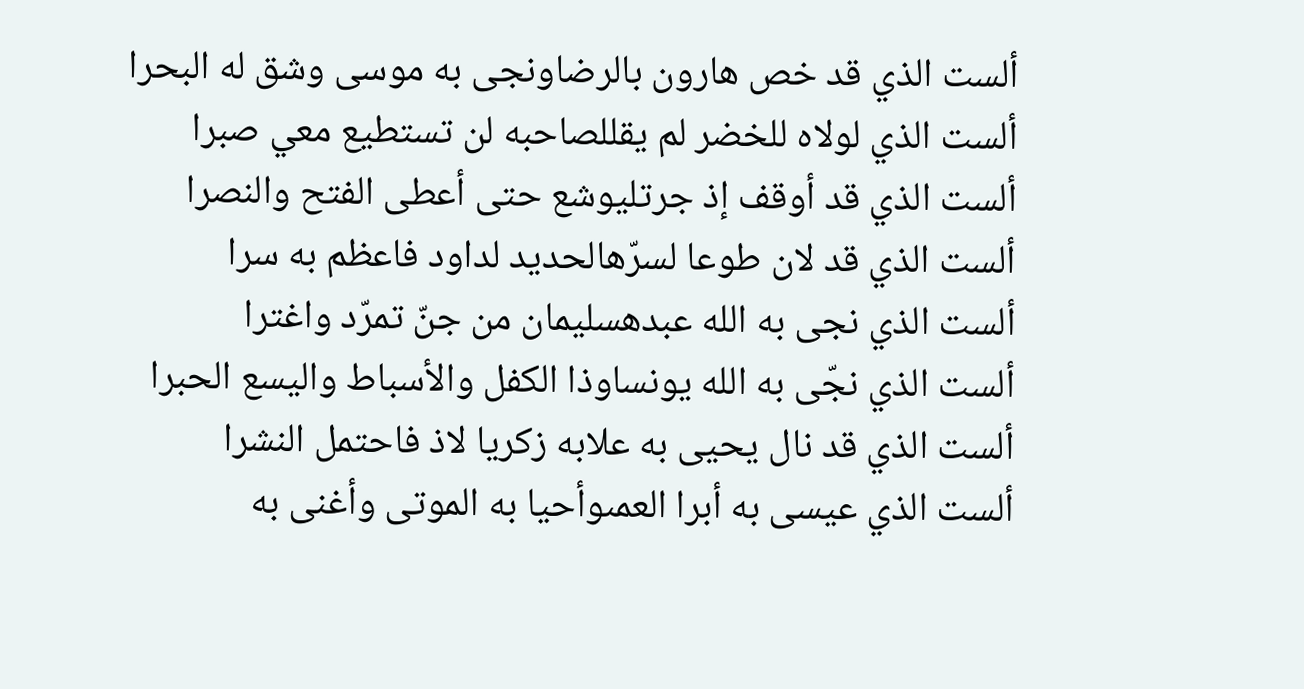ألست الذي قد خص هارون بالرضاونجى به موسى وشق له البحرا
ألست الذي لولاه للخضر لم يقللصاحبه لن تستطيع معي صبرا
ألست الذي قد أوقف إذ جرتليوشع حتى أعطى الفتح والنصرا
ألست الذي قد لان طوعا لسرّهالحديد لداود فاعظم به سرا
ألست الذي نجى به الله عبدهسليمان من جنّ تمرّد واغترا
ألست الذي نجّى به الله يونساوذا الكفل والأسباط واليسع الحبرا
ألست الذي قد نال يحيى به علابه زكريا لاذ فاحتمل النشرا
ألست الذي عيسى به أبرا العمىوأحيا به الموتى وأغنى به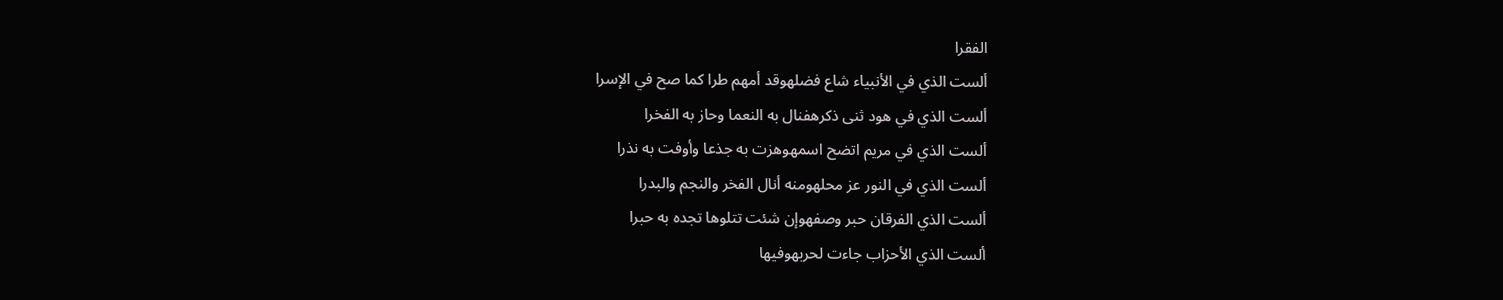الفقرا
ألست الذي في الأنبياء شاع فضلهوقد أمهم طرا كما صح في الإسرا
ألست الذي في هود ثنى ذكرهفنال به النعما وحاز به الفخرا
ألست الذي في مريم اتضح اسمهوهزت به جذعا وأوفت به نذرا
ألست الذي في النور عز محلهومنه أنال الفخر والنجم والبدرا
ألست الذي الفرقان حبر وصفهوإن شئت تتلوها تجده به حبرا
ألست الذي الأحزاب جاءت لحربهوفيها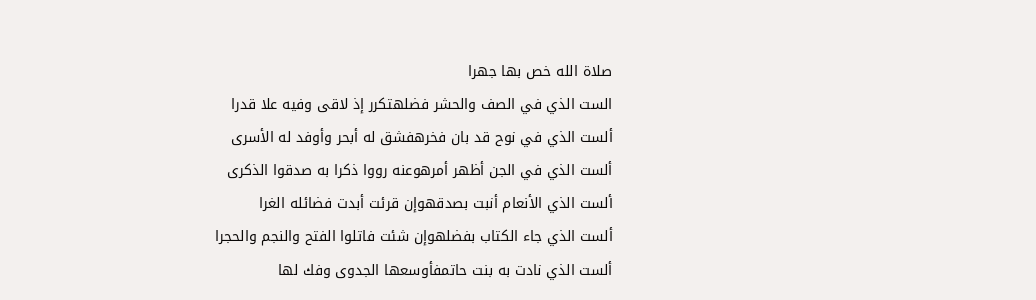صلاة الله خص بها جهرا
الست الذي في الصف والحشر فضلهتكرر إذ لاقى وفيه علا قدرا
ألست الذي في نوح قد بان فخرهفشق له أبحر وأوفد له الأسرى
ألست الذي في الجن أظهر أمرهوعنه رووا ذكرا به صدقوا الذكرى
ألست الذي الأنعام أنبت بصدقهوإن قرئت أبدت فضائله الغرا
ألست الذي جاء الكتاب بفضلهوإن شئت فاتلوا الفتح والنجم والحجرا
ألست الذي نادت به بنت حاتمفأوسعها الجدوى وفك لها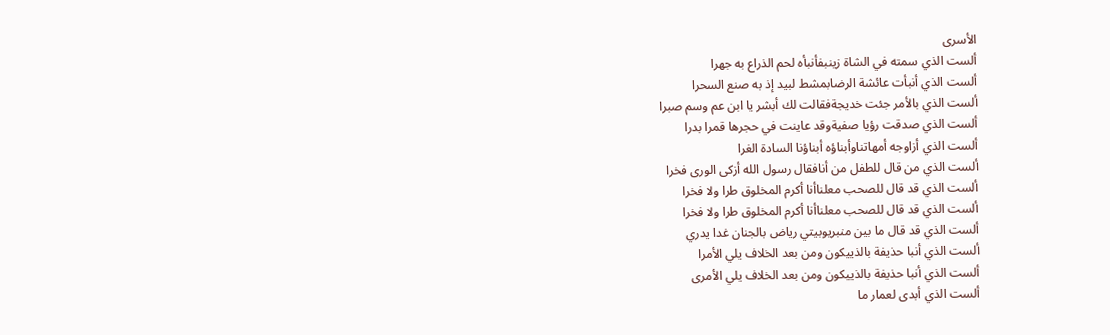الأسرى
ألست الذي سمته في الشاة زينبفأنبأه لحم الذراع به جهرا
ألست الذي أنبأت عائشة الرضابمشط لبيد إذ به صنع السحرا
ألست الذي بالأمر جئت خديجةفقالت لك أبشر يا ابن عم وسم صبرا
ألست الذي صدقت رؤيا صفيةوقد عاينت في حجرها قمرا بدرا
ألست الذي أزاوجه أمهاتناوأبناؤه أبناؤنا السادة الغرا
ألست الذي من قال للطفل من أنافقال رسول الله أزكى الورى فخرا
ألست الذي قد قال للصحب معلناأنا أكرم المخلوق طرا ولا فخرا
ألست الذي قد قال للصحب معلناأنا أكرم المخلوق طرا ولا فخرا
ألست الذي قد قال ما بين منبريوبيتي رياض بالجنان غدا يدري
ألست الذي أنبا حذيفة بالذييكون ومن بعد الخلاف يلي الأمرا
ألست الذي أنبا حذيفة بالذييكون ومن بعد الخلاف يلي الأمرى
ألست الذي أبدى لعمار ما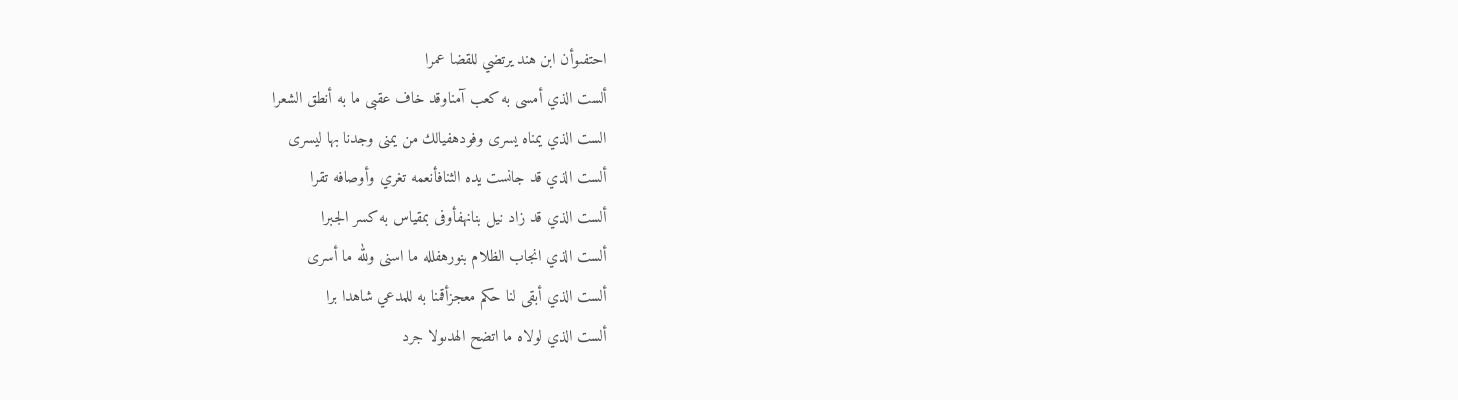احتفىوأن ابن هند يرتضي للقضا عمرا
ألست الذي أمسى به كعب آمناوقد خاف عقبى ما به أنطق الشعرا
الست الذي يمناه يسرى وفودهفيالك من يمنى وجدنا بها ليسرى
ألست الذي قد جانست يده الثنافأنعمه تغري وأوصافه تقرا
ألست الذي قد زاد نيل بنانهفأوفى بمقياس به كسر الجبرا
ألست الذي انجاب الظلام بنورهفلله ما اسنى ولله ما أسرى
ألست الذي أبقى لنا حكم معجزأقمنا به للمدعي شاهدا برا
ألست الذي لولاه ما اتضح الهدىولا جرد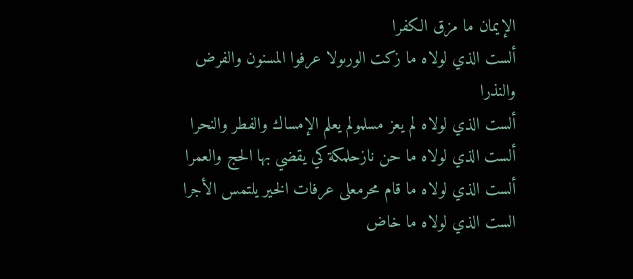الإيمان ما مزق الكفرا
ألست الذي لولاه ما زكت الورىولا عرفوا المسنون والفرض والنذرا
ألست الذي لولاه لم يعز مسلمولم يعلم الإمساك والفطر والنحرا
ألست الذي لولاه ما حن نازحلمكة كي يقضي بها الحج والعمرا
ألست الذي لولاه ما قام محرمعلى عرفات الخير يلتمس الأجرا
الست الذي لولاه ما خاض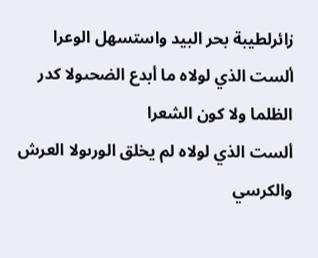زائرلطيبة بحر البيد واستسهل الوعرا
ألست الذي لولاه ما أبدع الضحىولا كدر الظلما ولا كون الشعرا
ألست الذي لولاه لم يخلق الورىولا العرش والكرسي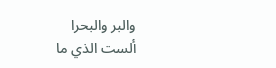والبر والبحرا
ألست الذي ما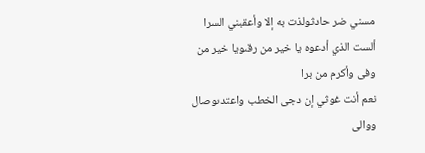مسني ضر حادثولذت به إلا وأعقبني السرا
ألست الذي أدعوه يا خير من رقىويا خير من وفى وأكرم من برا
نعم أنت غوثي إن دجى الخطب واعتدىوصال ووالى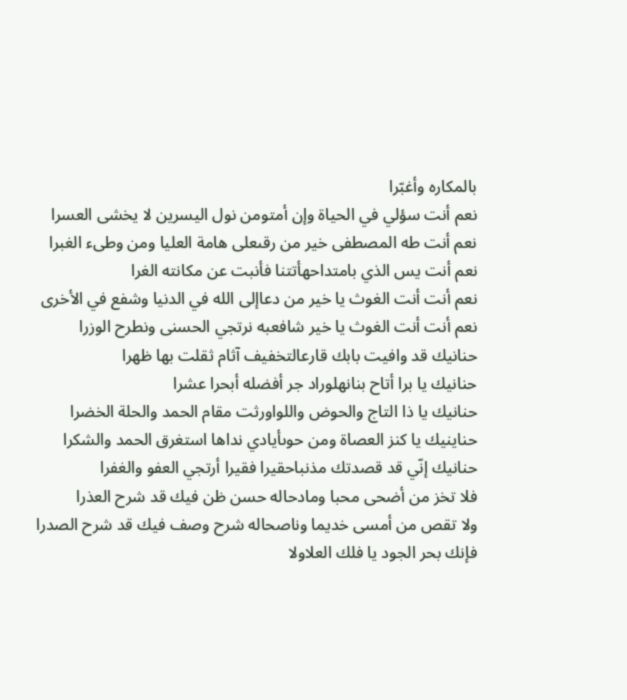بالمكاره وأغبّرا
نعم أنت سؤلي في الحياة وإن أمتومن نول اليسرين لا يخشى العسرا
نعم أنت طه المصطفى خير من رقىعلى هامة العليا ومن وطىء الغبرا
نعم أنت يس الذي بامتداحهأتتنا فأنبت عن مكانته الغرا
نعم أنت أنت الغوث يا خير من دعاإلى الله في الدنيا وشفع في الأخرى
نعم أنت أنت الغوث يا خير شافعبه نرتجي الحسنى ونطرح الوزرا
حنانيك قد وافيت بابك قارعالتخفيف آثام ثقلت بها ظهرا
حنانيك يا برا أتاح بنانهلوراد جر أفضله أبحرا عشرا
حنانيك يا ذا التاج والحوض واللواورثت مقام الحمد والحلة الخضرا
حناينيك يا كنز العصاة ومن حوىأيادي نداها استغرق الحمد والشكرا
حنانيك إنّي قد قصدتك مذنباحقيرا فقيرا أرتجي العفو والغفرا
فلا تخز من أضحى محبا ومادحاله حسن ظن فيك قد شرح العذرا
ولا تقص من أمسى خديما وناصحاله شرح وصف فيك قد شرح الصدرا
فإنك بحر الجود يا فلك العلاولا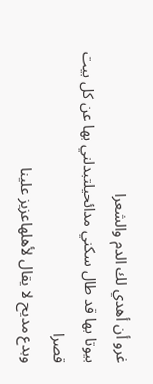غرو أن أهدي لك الدم والشعرا
بيوتا بها قد طال سكني مدائحيلتبدلني بها عن كل بيت قصرا
وبدع مديح لا يقال لأهلهاعزيز علينا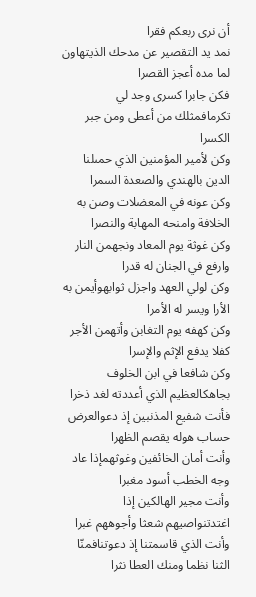أن نرى ربعكم فقرا
نمد يد التقصير عن مدحك الذيتهاون لما مده أعجز القصرا
فكن جابرا كسرى وجد لي تكرمافمثلك من أعطى ومن جبر الكسرا
وكن لأمير المؤمنين الذي حمىلنا الدين بالهندي والصعدة السمرا
وكن عونه في المعضلات وصن به الخلافة وامنحه المهابة والنصرا
وكن غوثة يوم المعاد ونجهمن النار وارفع في الجنان له قدرا
وكن لولي العهد واجزل ثوابهوأيمن به الأرا ويسر له الأمرا
وكن كهفه يوم التغابن وأتهمن الأجر كفلا يدفع الإثم والإسرا
وكن شافعا في ابن الخلوف بجاهكالعظيم الذي أعددته لغد ذخرا
فأنت شفيع المذنبين إذ دعوالعرض حساب هوله يقصم الظهرا
وأنت أمان الخائفين وغوثهمإذا عاد وجه الخطب أسود مغبرا
وأنت مجير الهالكين إذا اغتدتنواصيهم شعثا وأجوههم غبرا
وأنت الذي قاسمتنا إذ دعوتنافمنّا الثنا نظما ومنك العطا نثرا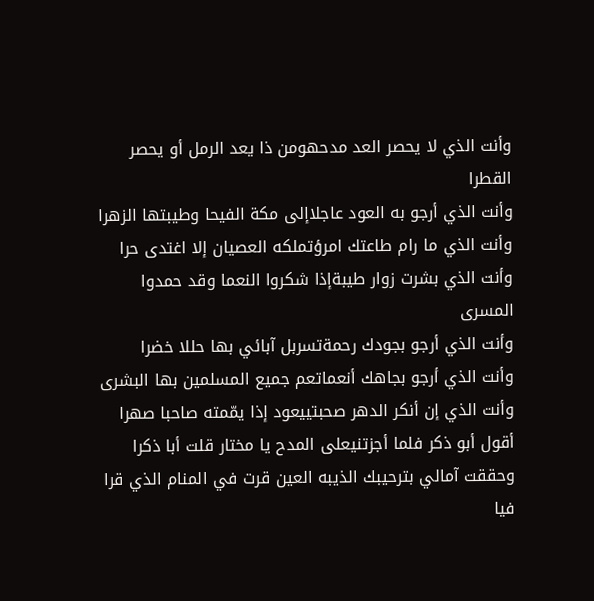وأنت الذي لا يحصر العد مدحهومن ذا يعد الرمل أو يحصر القطرا
وأنت الذي أرجو به العود عاجلاإلى مكة الفيحا وطيبتها الزهرا
وأنت الذي ما رام طاعتك امرؤتملكه العصيان إلا اغتدى حرا
وأنت الذي بشرت زوار طيبةإذا شكروا النعما وقد حمدوا المسرى
وأنت الذي أرجو بجودك رحمةتسربل آبائي بها حللا خضرا
وأنت الذي أرجو بجاهك أنعماتعم جميع المسلمين بها البشرى
وأنت الذي إن أنكر الدهر صحبتييعود إذا يمّمته صاحبا صهرا
أقول أبو ذكر فلما أجزتنيعلى المدح يا مختار قلت أبا ذكرا
وحققت آمالي بترحيبك الذيبه العين قرت في المنام الذي قرا
فيا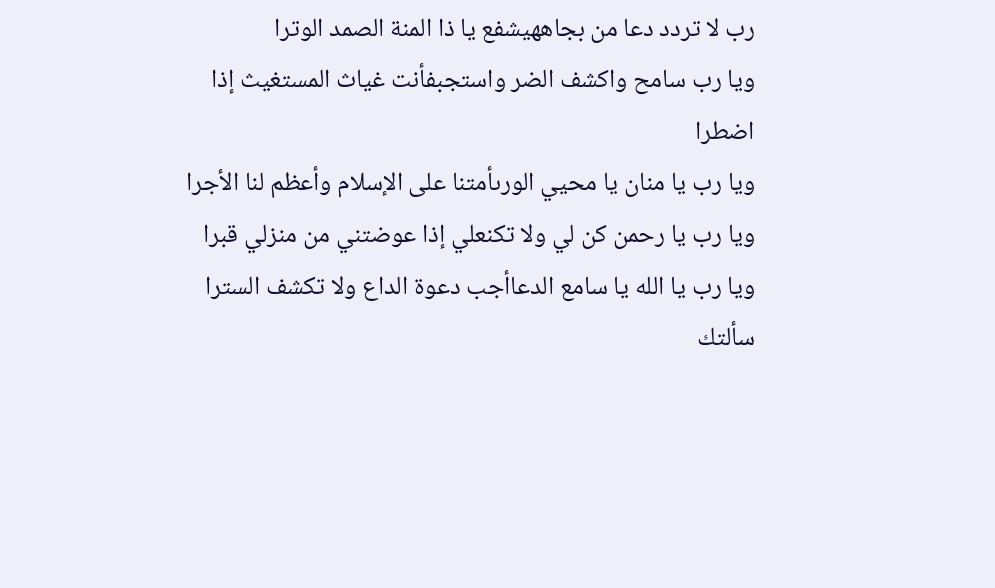رب لا تردد دعا من بجاههيشفع يا ذا المنة الصمد الوترا
ويا رب سامح واكشف الضر واستجبفأنت غياث المستغيث إذا اضطرا
ويا رب يا منان يا محيي الورىأمتنا على الإسلام وأعظم لنا الأجرا
ويا رب يا رحمن كن لي ولا تكنعلي إذا عوضتني من منزلي قبرا
ويا رب يا الله يا سامع الدعاأجب دعوة الداع ولا تكشف السترا
سألتك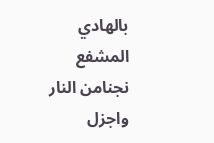بالهادي المشفع نجنامن النار واجزل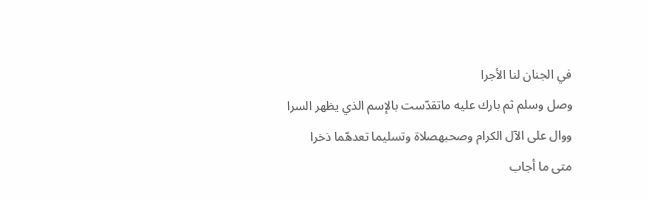في الجنان لنا الأجرا
وصل وسلم ثم بارك عليه ماتقدّست بالإسم الذي يظهر السرا
ووال على الآل الكرام وصحبهصلاة وتسليما تعدهّما ذخرا
متى ما أجاب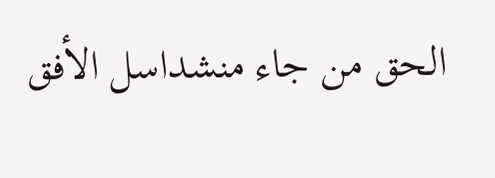الحق من جاء منشداسل الأفق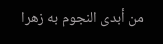من أبدى النجوم به زهرا